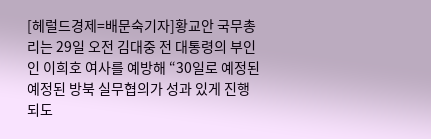[헤럴드경제=배문숙기자]황교안 국무총리는 29일 오전 김대중 전 대통령의 부인인 이희호 여사를 예방해 “30일로 예정된 예정된 방북 실무협의가 성과 있게 진행되도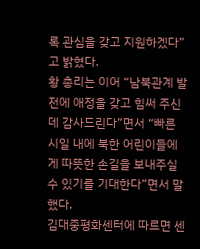록 관심을 갖고 지원하겠다”고 밝혔다.
황 총리는 이어 “남북관계 발전에 애정을 갖고 힘써 주신데 감사드린다”면서 “빠른 시일 내에 북한 어린이들에게 따뜻한 손길을 보내주실 수 있기를 기대한다”면서 말했다.
김대중평화센터에 따르면 센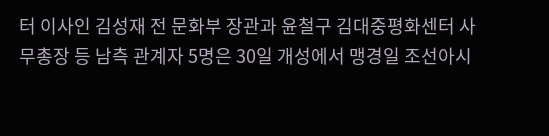터 이사인 김성재 전 문화부 장관과 윤철구 김대중평화센터 사무총장 등 남측 관계자 5명은 30일 개성에서 맹경일 조선아시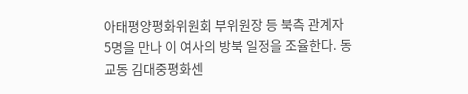아태평양평화위원회 부위원장 등 북측 관계자 5명을 만나 이 여사의 방북 일정을 조율한다. 동교동 김대중평화센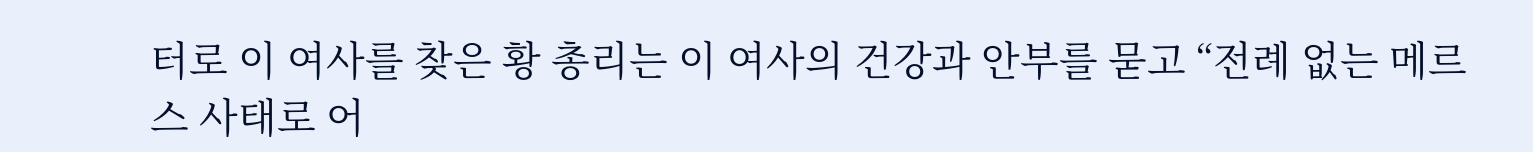터로 이 여사를 찾은 황 총리는 이 여사의 건강과 안부를 묻고 “전례 없는 메르스 사태로 어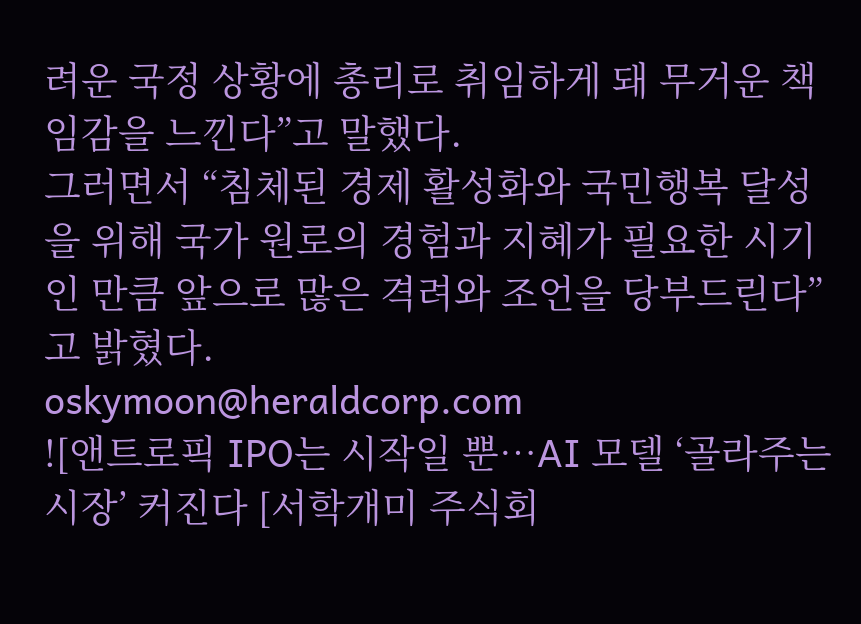려운 국정 상황에 총리로 취임하게 돼 무거운 책임감을 느낀다”고 말했다.
그러면서 “침체된 경제 활성화와 국민행복 달성을 위해 국가 원로의 경험과 지혜가 필요한 시기인 만큼 앞으로 많은 격려와 조언을 당부드린다”고 밝혔다.
oskymoon@heraldcorp.com
![앤트로픽 IPO는 시작일 뿐…AI 모델 ‘골라주는 시장’ 커진다 [서학개미 주식회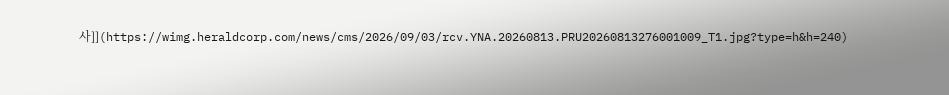사]](https://wimg.heraldcorp.com/news/cms/2026/09/03/rcv.YNA.20260813.PRU20260813276001009_T1.jpg?type=h&h=240)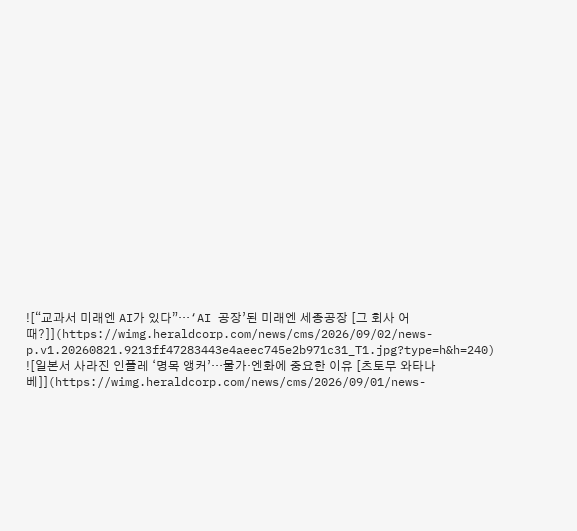![“교과서 미래엔 AI가 있다”…‘AI 공장’된 미래엔 세종공장 [그 회사 어때?]](https://wimg.heraldcorp.com/news/cms/2026/09/02/news-p.v1.20260821.9213ff47283443e4aeec745e2b971c31_T1.jpg?type=h&h=240)
![일본서 사라진 인플레 ‘명목 앵커’…물가·엔화에 중요한 이유 [츠토무 와타나베]](https://wimg.heraldcorp.com/news/cms/2026/09/01/news-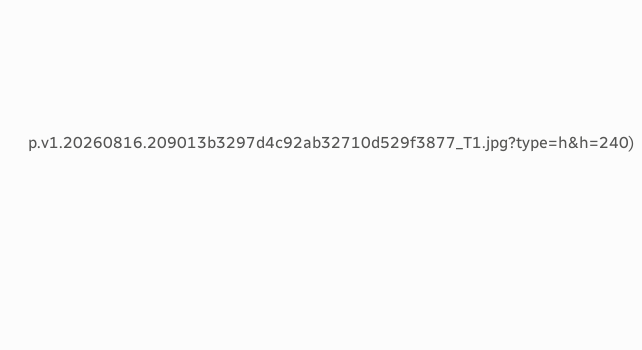p.v1.20260816.209013b3297d4c92ab32710d529f3877_T1.jpg?type=h&h=240)